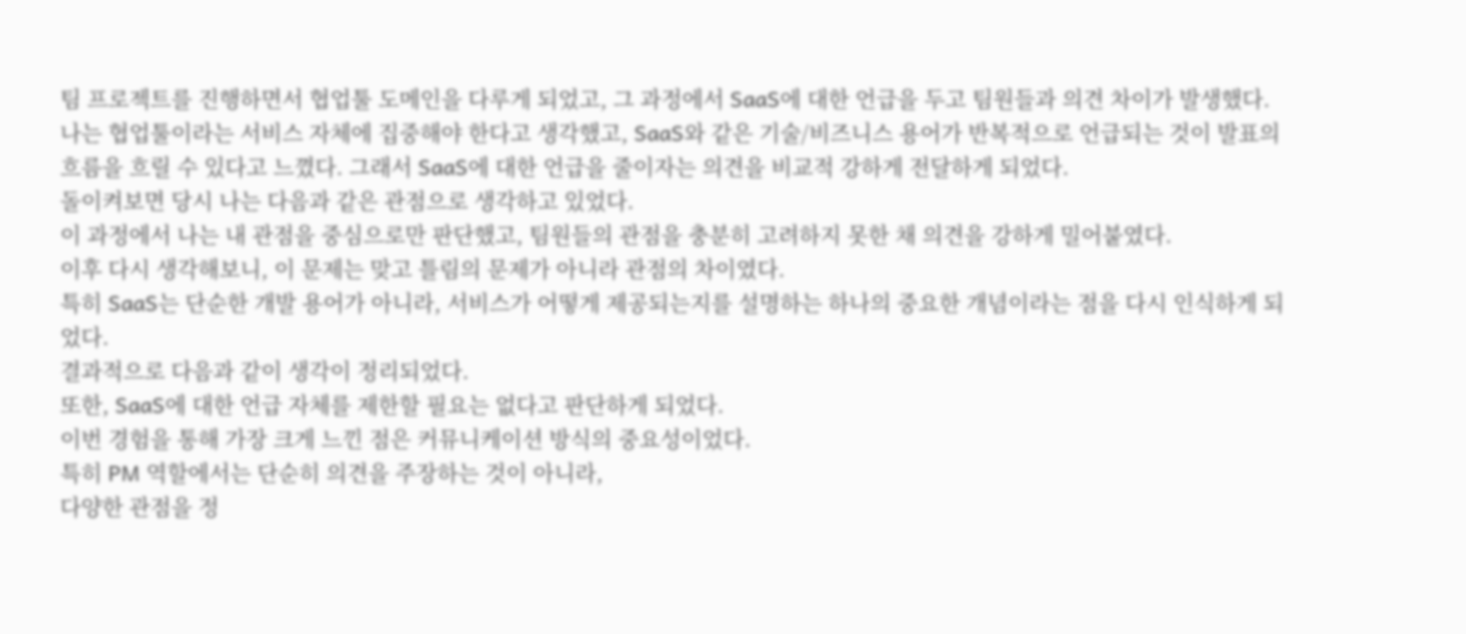팀 프로젝트를 진행하면서 협업툴 도메인을 다루게 되었고, 그 과정에서 SaaS에 대한 언급을 두고 팀원들과 의견 차이가 발생했다.
나는 협업툴이라는 서비스 자체에 집중해야 한다고 생각했고, SaaS와 같은 기술/비즈니스 용어가 반복적으로 언급되는 것이 발표의 흐름을 흐릴 수 있다고 느꼈다. 그래서 SaaS에 대한 언급을 줄이자는 의견을 비교적 강하게 전달하게 되었다.
돌이켜보면 당시 나는 다음과 같은 관점으로 생각하고 있었다.
이 과정에서 나는 내 관점을 중심으로만 판단했고, 팀원들의 관점을 충분히 고려하지 못한 채 의견을 강하게 밀어붙였다.
이후 다시 생각해보니, 이 문제는 맞고 틀림의 문제가 아니라 관점의 차이였다.
특히 SaaS는 단순한 개발 용어가 아니라, 서비스가 어떻게 제공되는지를 설명하는 하나의 중요한 개념이라는 점을 다시 인식하게 되었다.
결과적으로 다음과 같이 생각이 정리되었다.
또한, SaaS에 대한 언급 자체를 제한할 필요는 없다고 판단하게 되었다.
이번 경험을 통해 가장 크게 느낀 점은 커뮤니케이션 방식의 중요성이었다.
특히 PM 역할에서는 단순히 의견을 주장하는 것이 아니라,
다양한 관점을 정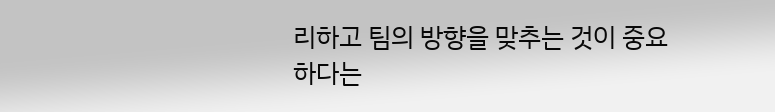리하고 팀의 방향을 맞추는 것이 중요하다는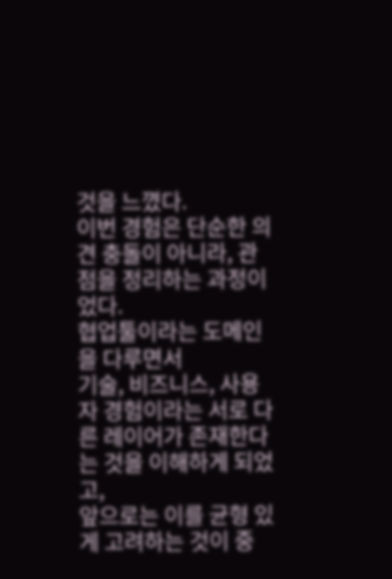것을 느꼈다.
이번 경험은 단순한 의견 충돌이 아니라, 관점을 정리하는 과정이었다.
협업툴이라는 도메인을 다루면서
기술, 비즈니스, 사용자 경험이라는 서로 다른 레이어가 존재한다는 것을 이해하게 되었고,
앞으로는 이를 균형 있게 고려하는 것이 중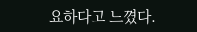요하다고 느꼈다.